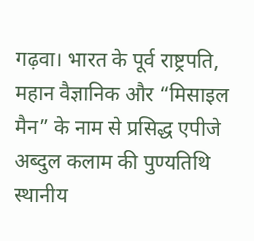गढ़वा। भारत के पूर्व राष्ट्रपति, महान वैज्ञानिक और “मिसाइल मैन” के नाम से प्रसिद्ध एपीजे अब्दुल कलाम की पुण्यतिथि स्थानीय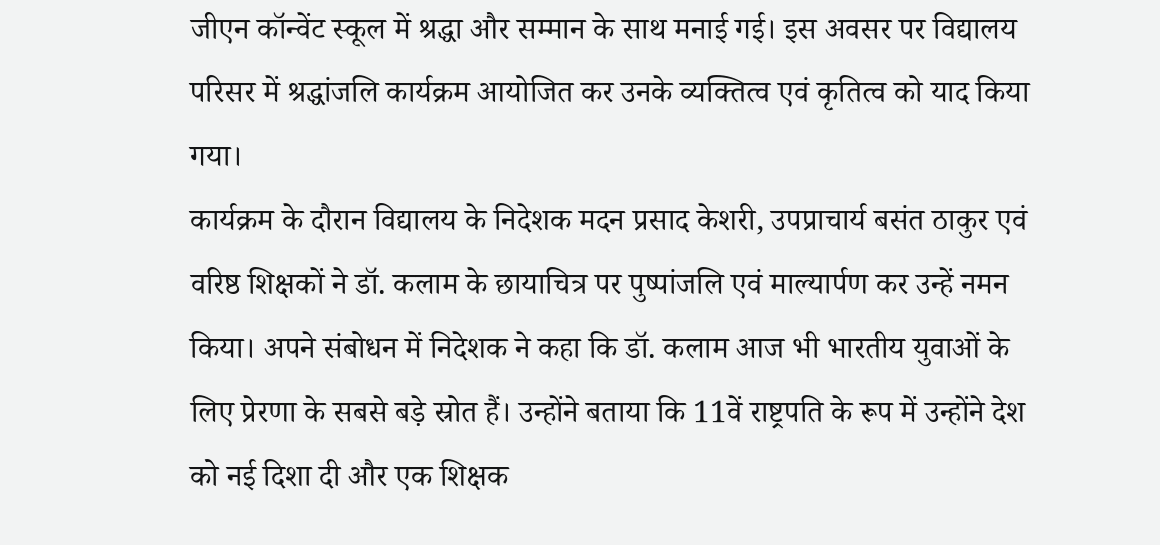जीएन कॉन्वेंट स्कूल में श्रद्धा और सम्मान के साथ मनाई गई। इस अवसर पर विद्यालय परिसर में श्रद्धांजलि कार्यक्रम आयोजित कर उनके व्यक्तित्व एवं कृतित्व को याद किया गया।
कार्यक्रम के दौरान विद्यालय के निदेशक मदन प्रसाद केशरी, उपप्राचार्य बसंत ठाकुर एवं वरिष्ठ शिक्षकों ने डॉ. कलाम के छायाचित्र पर पुष्पांजलि एवं माल्यार्पण कर उन्हें नमन किया। अपने संबोधन में निदेशक ने कहा कि डॉ. कलाम आज भी भारतीय युवाओं के लिए प्रेरणा के सबसे बड़े स्रोत हैं। उन्होंने बताया कि 11वें राष्ट्रपति के रूप में उन्होंने देश को नई दिशा दी और एक शिक्षक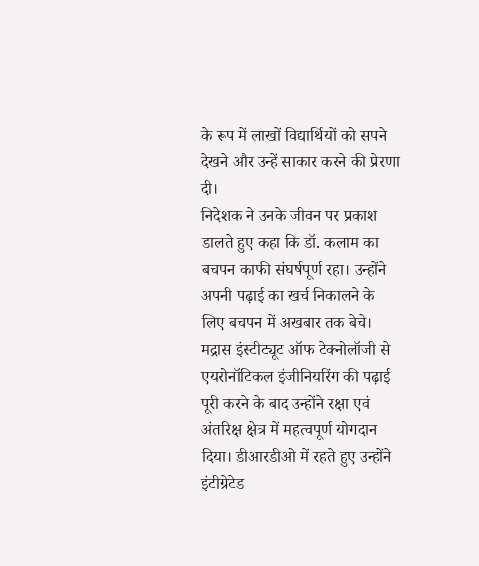के रूप में लाखों विद्यार्थियों को सपने देखने और उन्हें साकार करने की प्रेरणा दी।
निदेशक ने उनके जीवन पर प्रकाश डालते हुए कहा कि डॉ. कलाम का बचपन काफी संघर्षपूर्ण रहा। उन्होंने अपनी पढ़ाई का खर्च निकालने के लिए बचपन में अखबार तक बेचे। मद्रास इंस्टीट्यूट ऑफ टेक्नोलॉजी से एयरोनॉटिकल इंजीनियरिंग की पढ़ाई पूरी करने के बाद उन्होंने रक्षा एवं अंतरिक्ष क्षेत्र में महत्वपूर्ण योगदान दिया। डीआरडीओ में रहते हुए उन्होंने इंटीग्रेटेड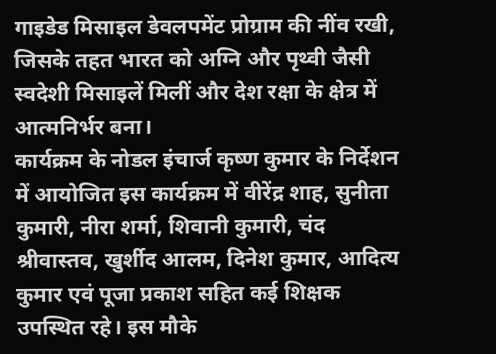गाइडेड मिसाइल डेवलपमेंट प्रोग्राम की नींव रखी, जिसके तहत भारत को अग्नि और पृथ्वी जैसी स्वदेशी मिसाइलें मिलीं और देश रक्षा के क्षेत्र में आत्मनिर्भर बना।
कार्यक्रम के नोडल इंचार्ज कृष्ण कुमार के निर्देशन में आयोजित इस कार्यक्रम में वीरेंद्र शाह, सुनीता कुमारी, नीरा शर्मा, शिवानी कुमारी, चंद श्रीवास्तव, खुर्शीद आलम, दिनेश कुमार, आदित्य कुमार एवं पूजा प्रकाश सहित कई शिक्षक उपस्थित रहे। इस मौके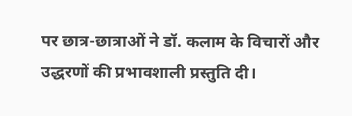पर छात्र-छात्राओं ने डॉ. कलाम के विचारों और उद्धरणों की प्रभावशाली प्रस्तुति दी।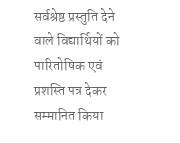सर्वश्रेष्ठ प्रस्तुति देने वाले विद्यार्थियों को पारितोषिक एवं प्रशस्ति पत्र देकर सम्मानित किया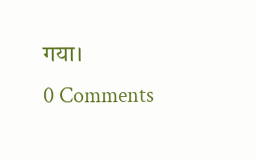गया।
0 Comments